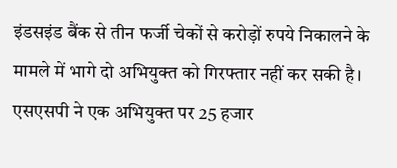इंडसइंड बैंक से तीन फर्जी चेकों से करोड़ों रुपये निकालने के मामले में भागे दो अभियुक्त को गिरफ्तार नहीं कर सकी है। एसएसपी ने एक अभियुक्त पर 25 हजार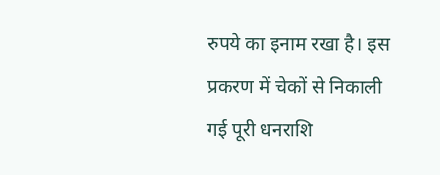रुपये का इनाम रखा है। इस प्रकरण में चेकों से निकाली गई पूरी धनराशि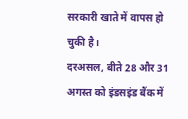सरकारी खाते में वापस हो चुकी है।
दरअसल, बीते 28 और 31 अगस्त को इंडसइंड बैंक में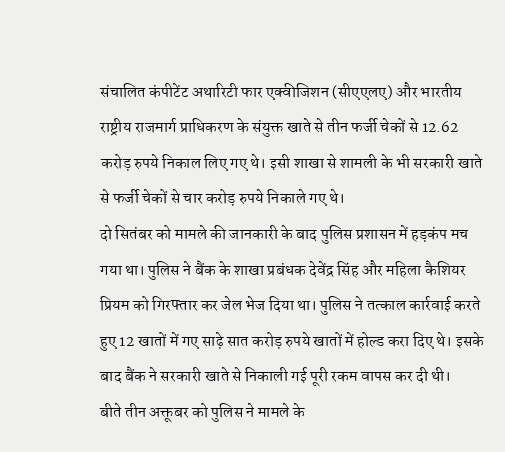संचालित कंपीटेंट अथारिटी फार एक्वीजिशन (सीएएलए) और भारतीय राष्ट्रीय राजमार्ग प्राधिकरण के संयुक्त खाते से तीन फर्जी चेकों से 12.62 करोड़ रुपये निकाल लिए गए थे। इसी शाखा से शामली के भी सरकारी खाते से फर्जी चेकों से चार करोड़ रुपये निकाले गए थे।
दो सितंबर को मामले की जानकारी के बाद पुलिस प्रशासन में हड़कंप मच गया था। पुलिस ने बैंक के शाखा प्रबंधक देवेंद्र सिंह और महिला कैशियर प्रियम को गिरफ्तार कर जेल भेज दिया था। पुलिस ने तत्काल कार्रवाई करते हुए 12 खातों में गए साढ़े सात करोड़ रुपये खातों में होल्ड करा दिए थे। इसके बाद बैंक ने सरकारी खाते से निकाली गई पूरी रकम वापस कर दी थी।
बीते तीन अक्तूबर को पुलिस ने मामले के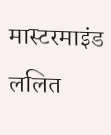मास्टरमाइंड ललित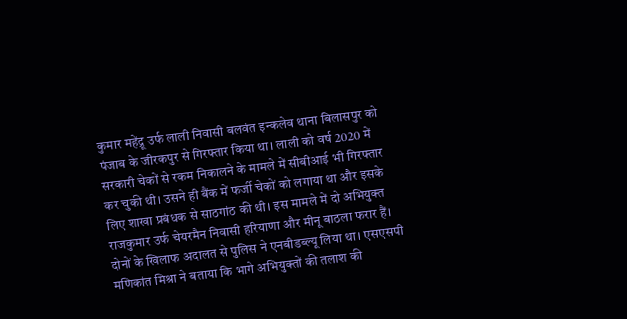कुमार महेंद्रू उर्फ लाली निवासी बलवंत इन्कलेव थाना बिलासपुर को पंजाब के जीरकपुर से गिरफ्तार किया था। लाली को वर्ष 2020 में सरकारी चेकों से रकम निकालने के मामले में सीबीआई भी गिरफ्तार कर चुकी थी। उसने ही बैंक में फर्जी चेकों को लगाया था और इसके लिए शाखा प्रबंधक से साठगांठ की थी। इस मामले में दो अभियुक्त राजकुमार उर्फ चेयरमैन निवासी हरियाणा और मीनू बाठला फरार हैं। दोनों के खिलाफ अदालत से पुलिस ने एनबीडब्ल्यू लिया था। एसएसपी मणिकांत मिश्रा ने बताया कि भागे अभियुक्तों की तलाश की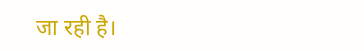जा रही है।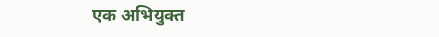एक अभियुक्त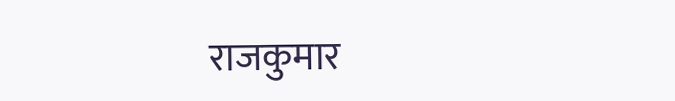राजकुमार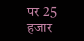पर 25 हजार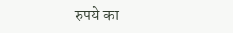रुपये का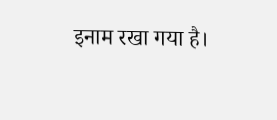इनाम रखा गया है।